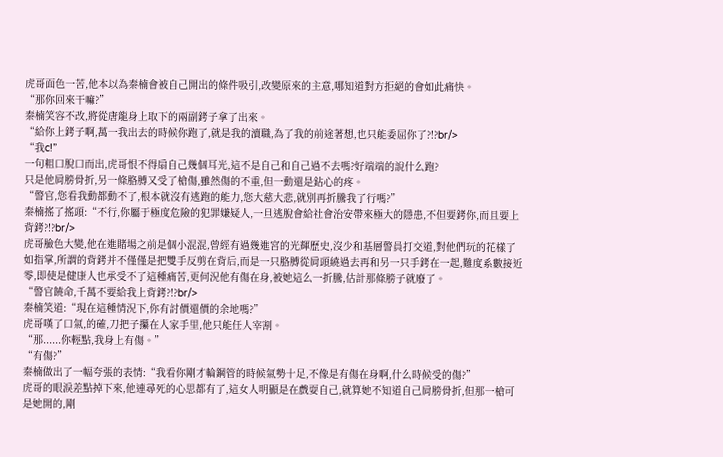虎哥面色一苦,他本以為秦楠會被自己開出的條件吸引,改變原來的主意,哪知道對方拒絕的會如此痛快。
“那你回來干嘛?”
秦楠笑容不改,將從唐龍身上取下的兩副銬子拿了出來。
“給你上銬子啊,萬一我出去的時候你跑了,就是我的瀆職,為了我的前途著想,也只能委屈你了?!?br/>
“我c!”
一句粗口脫口而出,虎哥恨不得扇自己幾個耳光,這不是自己和自己過不去嗎?好端端的說什么跑?
只是他肩膀骨折,另一條胳膊又受了槍傷,雖然傷的不重,但一動還是鉆心的疼。
“警官,您看我動都動不了,根本就沒有逃跑的能力,您大慈大悲,就別再折騰我了行嗎?”
秦楠搖了搖頭:“不行,你屬于極度危險的犯罪嫌疑人,一旦逃脫會給社會治安帶來極大的隱患,不但要銬你,而且要上背銬?!?br/>
虎哥臉色大變,他在進賭場之前是個小混混,曾經有過幾進宮的光輝歷史,沒少和基層警員打交道,對他們玩的花樣了如指掌,所謂的背銬并不僅僅是把雙手反剪在背后,而是一只胳膊從肩頭繞過去再和另一只手銬在一起,難度系數接近零,即使是健康人也承受不了這種痛苦,更何況他有傷在身,被她這么一折騰,估計那條膀子就廢了。
“警官饒命,千萬不要給我上背銬?!?br/>
秦楠笑道:“現在這種情況下,你有討價還價的余地嗎?”
虎哥嘆了口氣,的確,刀把子攥在人家手里,他只能任人宰割。
“那......你輕點,我身上有傷。”
“有傷?”
秦楠做出了一幅夸張的表情:“我看你剛才輪鋼管的時候氣勢十足,不像是有傷在身啊,什么時候受的傷?”
虎哥的眼淚差點掉下來,他連尋死的心思都有了,這女人明顯是在戲耍自己,就算她不知道自己肩膀骨折,但那一槍可是她開的,剛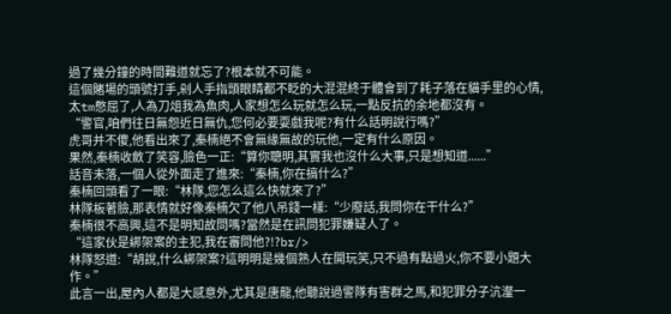過了幾分鐘的時間難道就忘了?根本就不可能。
這個賭場的頭號打手,剁人手指頭眼睛都不眨的大混混終于體會到了耗子落在貓手里的心情,太tm憋屈了,人為刀俎我為魚肉,人家想怎么玩就怎么玩,一點反抗的余地都沒有。
“警官,咱們往日無怨近日無仇,您何必要耍戲我呢?有什么話明說行嗎?”
虎哥并不傻,他看出來了,秦楠絕不會無緣無故的玩他,一定有什么原因。
果然,秦楠收斂了笑容,臉色一正:“算你聰明,其實我也沒什么大事,只是想知道......”
話音未落,一個人從外面走了進來:“秦楠,你在搞什么?”
秦楠回頭看了一眼:“林隊,您怎么這么快就來了?”
林隊板著臉,那表情就好像秦楠欠了他八吊錢一樣:“少廢話,我問你在干什么?”
秦楠很不高興,這不是明知故問嗎?當然是在訊問犯罪嫌疑人了。
“這家伙是綁架案的主犯,我在審問他?!?br/>
林隊怒道:“胡說,什么綁架案?這明明是幾個熟人在開玩笑,只不過有點過火,你不要小題大作。”
此言一出,屋內人都是大感意外,尤其是唐龍,他聽說過警隊有害群之馬,和犯罪分子沆瀣一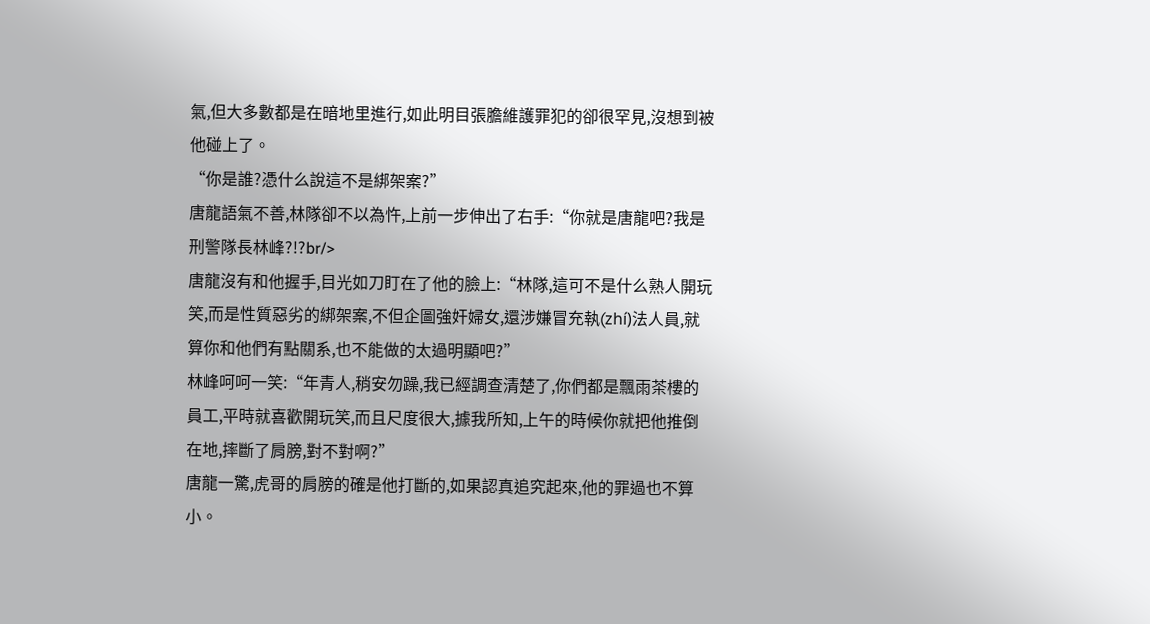氣,但大多數都是在暗地里進行,如此明目張膽維護罪犯的卻很罕見,沒想到被他碰上了。
“你是誰?憑什么說這不是綁架案?”
唐龍語氣不善,林隊卻不以為忤,上前一步伸出了右手:“你就是唐龍吧?我是刑警隊長林峰?!?br/>
唐龍沒有和他握手,目光如刀盯在了他的臉上:“林隊,這可不是什么熟人開玩笑,而是性質惡劣的綁架案,不但企圖強奸婦女,還涉嫌冒充執(zhí)法人員,就算你和他們有點關系,也不能做的太過明顯吧?”
林峰呵呵一笑:“年青人,稍安勿躁,我已經調查清楚了,你們都是飄雨茶樓的員工,平時就喜歡開玩笑,而且尺度很大,據我所知,上午的時候你就把他推倒在地,摔斷了肩膀,對不對啊?”
唐龍一驚,虎哥的肩膀的確是他打斷的,如果認真追究起來,他的罪過也不算小。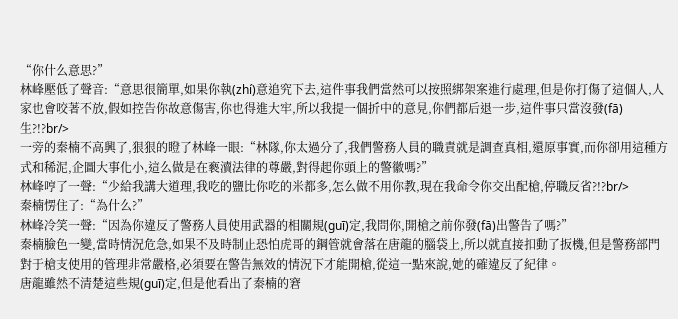“你什么意思?”
林峰壓低了聲音:“意思很簡單,如果你執(zhí)意追究下去,這件事我們當然可以按照綁架案進行處理,但是你打傷了這個人,人家也會咬著不放,假如控告你故意傷害,你也得進大牢,所以我提一個折中的意見,你們都后退一步,這件事只當沒發(fā)生?!?br/>
一旁的秦楠不高興了,狠狠的瞪了林峰一眼:“林隊,你太過分了,我們警務人員的職責就是調查真相,還原事實,而你卻用這種方式和稀泥,企圖大事化小,這么做是在褻瀆法律的尊嚴,對得起你頭上的警徽嗎?”
林峰哼了一聲:“少給我講大道理,我吃的鹽比你吃的米都多,怎么做不用你教,現在我命令你交出配槍,停職反省?!?br/>
秦楠愣住了:“為什么?”
林峰冷笑一聲:“因為你違反了警務人員使用武器的相關規(guī)定,我問你,開槍之前你發(fā)出警告了嗎?”
秦楠臉色一變,當時情況危急,如果不及時制止恐怕虎哥的鋼管就會落在唐龍的腦袋上,所以就直接扣動了扳機,但是警務部門對于槍支使用的管理非常嚴格,必須要在警告無效的情況下才能開槍,從這一點來說,她的確違反了紀律。
唐龍雖然不清楚這些規(guī)定,但是他看出了秦楠的窘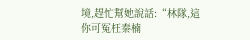境,趕忙幫她說話:“林隊,這你可冤枉秦楠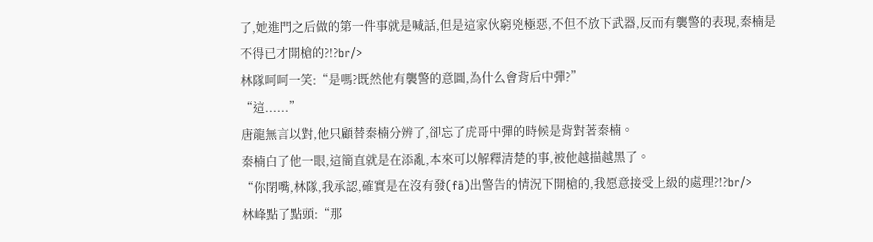了,她進門之后做的第一件事就是喊話,但是這家伙窮兇極惡,不但不放下武器,反而有襲警的表現,秦楠是不得已才開槍的?!?br/>
林隊呵呵一笑:“是嗎?既然他有襲警的意圖,為什么會背后中彈?”
“這......”
唐龍無言以對,他只顧替秦楠分辨了,卻忘了虎哥中彈的時候是背對著秦楠。
秦楠白了他一眼,這簡直就是在添亂,本來可以解釋清楚的事,被他越描越黑了。
“你閉嘴,林隊,我承認,確實是在沒有發(fā)出警告的情況下開槍的,我愿意接受上級的處理?!?br/>
林峰點了點頭:“那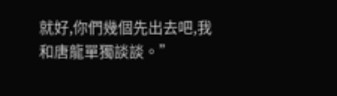就好,你們幾個先出去吧,我和唐龍單獨談談。”